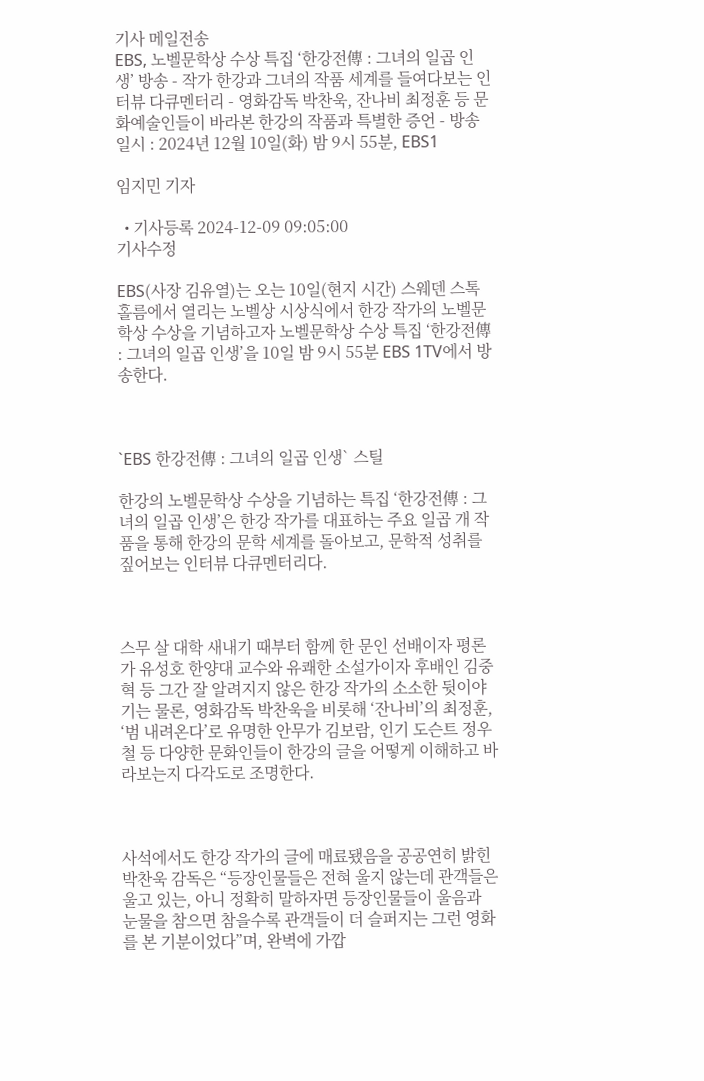기사 메일전송
EBS, 노벨문학상 수상 특집 ‘한강전傳 : 그녀의 일곱 인생’ 방송 - 작가 한강과 그녀의 작품 세계를 들여다보는 인터뷰 다큐멘터리 - 영화감독 박찬욱, 잔나비 최정훈 등 문화예술인들이 바라본 한강의 작품과 특별한 증언 - 방송일시 : 2024년 12월 10일(화) 밤 9시 55분, EBS1

임지민 기자

  • 기사등록 2024-12-09 09:05:00
기사수정

EBS(사장 김유열)는 오는 10일(현지 시간) 스웨덴 스톡홀름에서 열리는 노벨상 시상식에서 한강 작가의 노벨문학상 수상을 기념하고자 노벨문학상 수상 특집 ‘한강전傳 : 그녀의 일곱 인생’을 10일 밤 9시 55분 EBS 1TV에서 방송한다.



`EBS 한강전傳 : 그녀의 일곱 인생` 스틸

한강의 노벨문학상 수상을 기념하는 특집 ‘한강전傳 : 그녀의 일곱 인생’은 한강 작가를 대표하는 주요 일곱 개 작품을 통해 한강의 문학 세계를 돌아보고, 문학적 성취를 짚어보는 인터뷰 다큐멘터리다.



스무 살 대학 새내기 때부터 함께 한 문인 선배이자 평론가 유성호 한양대 교수와 유쾌한 소설가이자 후배인 김중혁 등 그간 잘 알려지지 않은 한강 작가의 소소한 뒷이야기는 물론, 영화감독 박찬욱을 비롯해 ‘잔나비’의 최정훈, ‘범 내려온다’로 유명한 안무가 김보람, 인기 도슨트 정우철 등 다양한 문화인들이 한강의 글을 어떻게 이해하고 바라보는지 다각도로 조명한다.



사석에서도 한강 작가의 글에 매료됐음을 공공연히 밝힌 박찬욱 감독은 “등장인물들은 전혀 울지 않는데 관객들은 울고 있는, 아니 정확히 말하자면 등장인물들이 울음과 눈물을 참으면 참을수록 관객들이 더 슬퍼지는 그런 영화를 본 기분이었다”며, 완벽에 가깝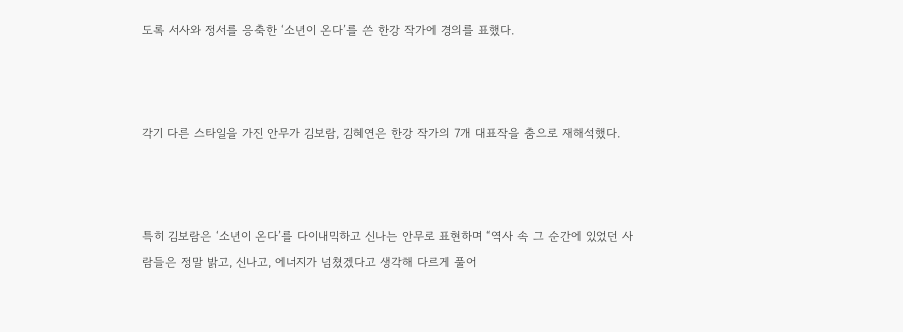도록 서사와 정서를 응축한 ‘소년이 온다’를 쓴 한강 작가에 경의를 표했다.



각기 다른 스타일을 가진 안무가 김보람, 김혜연은 한강 작가의 7개 대표작을 춤으로 재해석했다.



특히 김보람은 ‘소년이 온다’를 다이내믹하고 신나는 안무로 표현하며 “역사 속 그 순간에 있었던 사람들은 정말 밝고, 신나고, 에너지가 넘쳤겠다고 생각해 다르게 풀어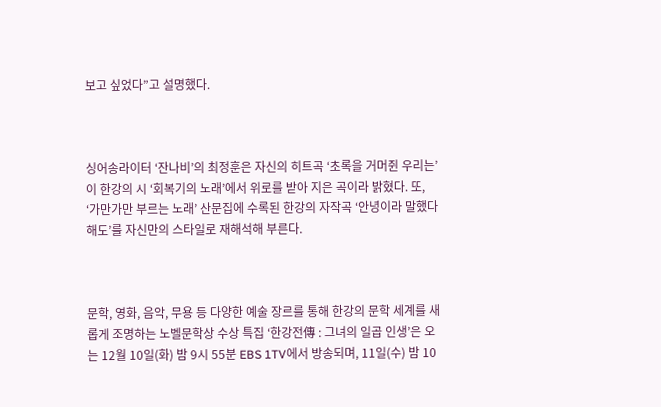보고 싶었다”고 설명했다.



싱어송라이터 ‘잔나비’의 최정훈은 자신의 히트곡 ‘초록을 거머쥔 우리는’이 한강의 시 ‘회복기의 노래’에서 위로를 받아 지은 곡이라 밝혔다. 또, ‘가만가만 부르는 노래’ 산문집에 수록된 한강의 자작곡 ‘안녕이라 말했다 해도’를 자신만의 스타일로 재해석해 부른다.



문학, 영화, 음악, 무용 등 다양한 예술 장르를 통해 한강의 문학 세계를 새롭게 조명하는 노벨문학상 수상 특집 ‘한강전傳 : 그녀의 일곱 인생’은 오는 12월 10일(화) 밤 9시 55분 EBS 1TV에서 방송되며, 11일(수) 밤 10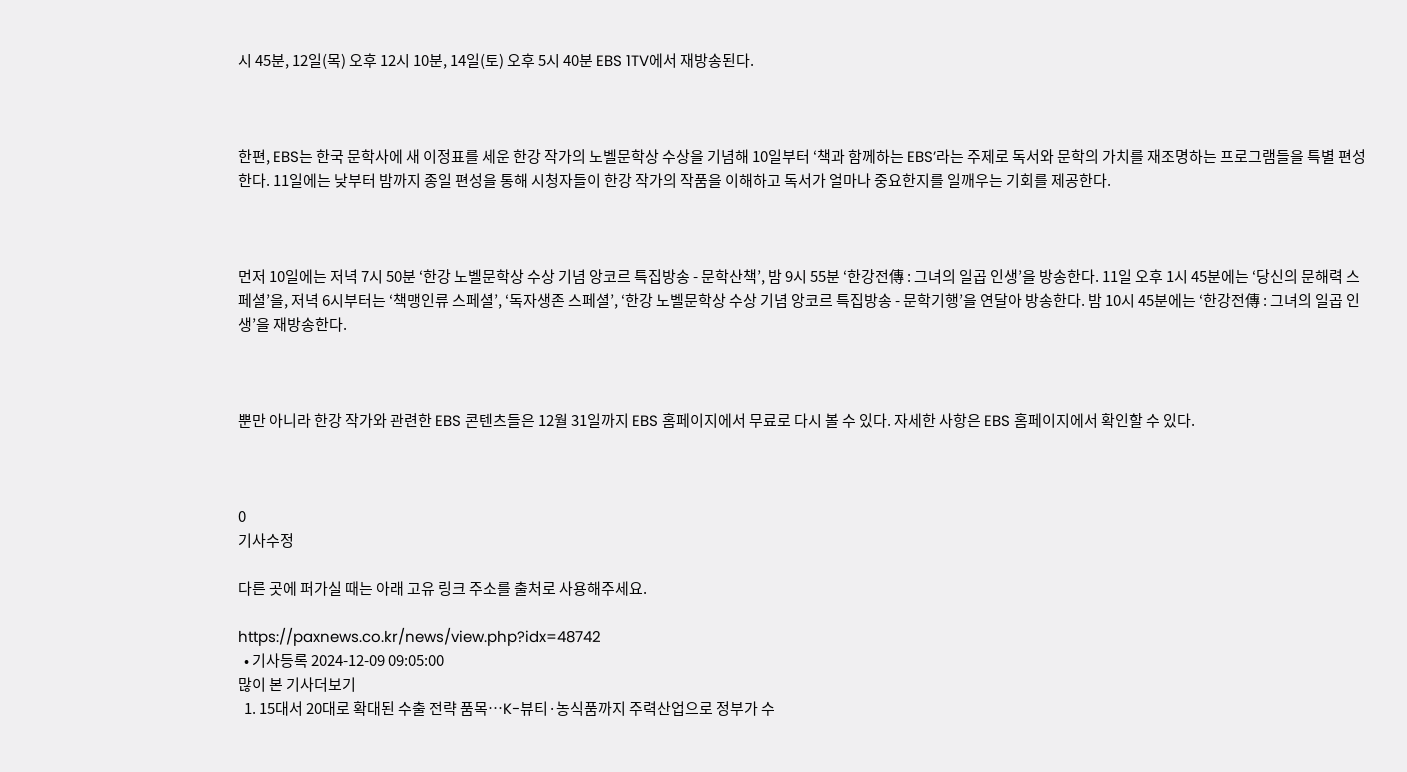시 45분, 12일(목) 오후 12시 10분, 14일(토) 오후 5시 40분 EBS 1TV에서 재방송된다.



한편, EBS는 한국 문학사에 새 이정표를 세운 한강 작가의 노벨문학상 수상을 기념해 10일부터 ‘책과 함께하는 EBS’라는 주제로 독서와 문학의 가치를 재조명하는 프로그램들을 특별 편성한다. 11일에는 낮부터 밤까지 종일 편성을 통해 시청자들이 한강 작가의 작품을 이해하고 독서가 얼마나 중요한지를 일깨우는 기회를 제공한다.



먼저 10일에는 저녁 7시 50분 ‘한강 노벨문학상 수상 기념 앙코르 특집방송 - 문학산책’, 밤 9시 55분 ‘한강전傳 : 그녀의 일곱 인생’을 방송한다. 11일 오후 1시 45분에는 ‘당신의 문해력 스페셜’을, 저녁 6시부터는 ‘책맹인류 스페셜’, ‘독자생존 스페셜’, ‘한강 노벨문학상 수상 기념 앙코르 특집방송 - 문학기행’을 연달아 방송한다. 밤 10시 45분에는 ‘한강전傳 : 그녀의 일곱 인생’을 재방송한다.



뿐만 아니라 한강 작가와 관련한 EBS 콘텐츠들은 12월 31일까지 EBS 홈페이지에서 무료로 다시 볼 수 있다. 자세한 사항은 EBS 홈페이지에서 확인할 수 있다.



0
기사수정

다른 곳에 퍼가실 때는 아래 고유 링크 주소를 출처로 사용해주세요.

https://paxnews.co.kr/news/view.php?idx=48742
  • 기사등록 2024-12-09 09:05:00
많이 본 기사더보기
  1. 15대서 20대로 확대된 수출 전략 품목…K-뷰티·농식품까지 주력산업으로 정부가 수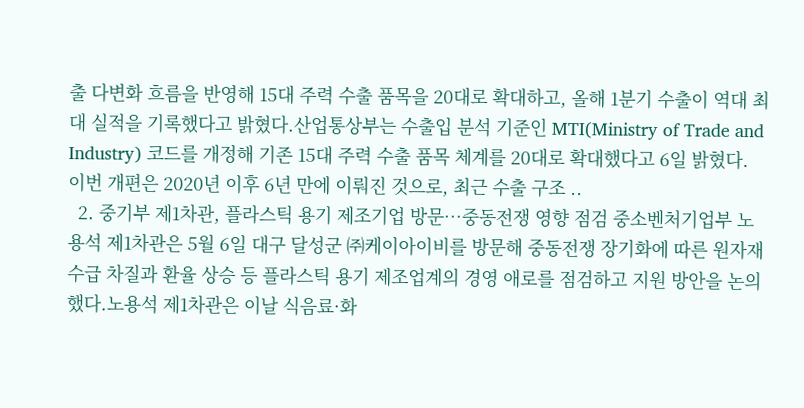출 다변화 흐름을 반영해 15대 주력 수출 품목을 20대로 확대하고, 올해 1분기 수출이 역대 최대 실적을 기록했다고 밝혔다.산업통상부는 수출입 분석 기준인 MTI(Ministry of Trade and Industry) 코드를 개정해 기존 15대 주력 수출 품목 체계를 20대로 확대했다고 6일 밝혔다. 이번 개편은 2020년 이후 6년 만에 이뤄진 것으로, 최근 수출 구조 ..
  2. 중기부 제1차관, 플라스틱 용기 제조기업 방문…중동전쟁 영향 점검 중소벤처기업부 노용석 제1차관은 5월 6일 대구 달성군 ㈜케이아이비를 방문해 중동전쟁 장기화에 따른 원자재 수급 차질과 환율 상승 등 플라스틱 용기 제조업계의 경영 애로를 점검하고 지원 방안을 논의했다.노용석 제1차관은 이날 식음료·화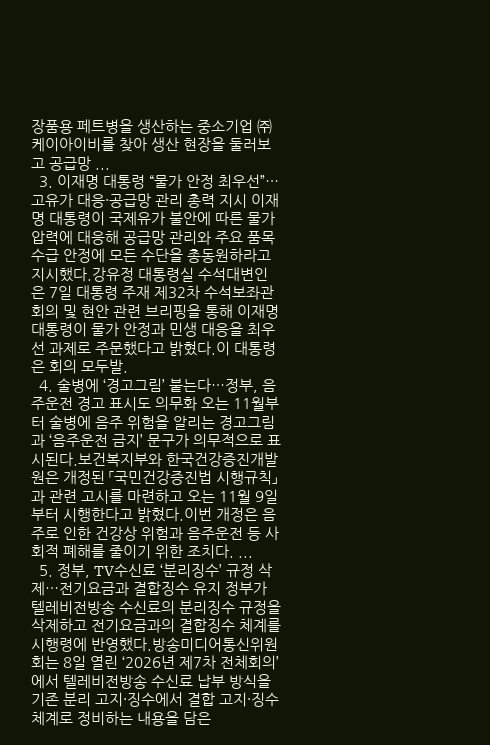장품용 페트병을 생산하는 중소기업 ㈜케이아이비를 찾아 생산 현장을 둘러보고 공급망 ...
  3. 이재명 대통령 “물가 안정 최우선”…고유가 대응·공급망 관리 총력 지시 이재명 대통령이 국제유가 불안에 따른 물가 압력에 대응해 공급망 관리와 주요 품목 수급 안정에 모든 수단을 총동원하라고 지시했다.강유정 대통령실 수석대변인은 7일 대통령 주재 제32차 수석보좌관회의 및 현안 관련 브리핑을 통해 이재명 대통령이 물가 안정과 민생 대응을 최우선 과제로 주문했다고 밝혔다.이 대통령은 회의 모두발.
  4. 술병에 ‘경고그림’ 붙는다…정부, 음주운전 경고 표시도 의무화 오는 11월부터 술병에 음주 위험을 알리는 경고그림과 ‘음주운전 금지’ 문구가 의무적으로 표시된다.보건복지부와 한국건강증진개발원은 개정된 「국민건강증진법 시행규칙」과 관련 고시를 마련하고 오는 11월 9일부터 시행한다고 밝혔다.이번 개정은 음주로 인한 건강상 위험과 음주운전 등 사회적 폐해를 줄이기 위한 조치다. ...
  5. 정부, TV수신료 ‘분리징수’ 규정 삭제…전기요금과 결합징수 유지 정부가 텔레비전방송 수신료의 분리징수 규정을 삭제하고 전기요금과의 결합징수 체계를 시행령에 반영했다.방송미디어통신위원회는 8일 열린 ‘2026년 제7차 전체회의’에서 텔레비전방송 수신료 납부 방식을 기존 분리 고지·징수에서 결합 고지·징수 체계로 정비하는 내용을 담은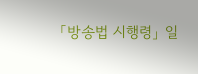「방송법 시행령」 일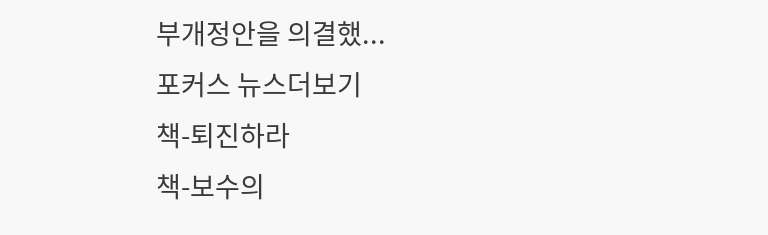부개정안을 의결했...
포커스 뉴스더보기
책-퇴진하라
책-보수의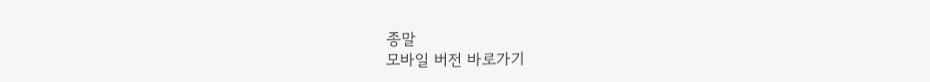종말
모바일 버전 바로가기